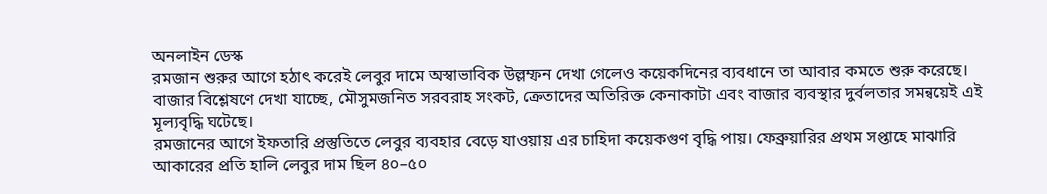অনলাইন ডেস্ক
রমজান শুরুর আগে হঠাৎ করেই লেবুর দামে অস্বাভাবিক উল্লম্ফন দেখা গেলেও কয়েকদিনের ব্যবধানে তা আবার কমতে শুরু করেছে। বাজার বিশ্লেষণে দেখা যাচ্ছে, মৌসুমজনিত সরবরাহ সংকট, ক্রেতাদের অতিরিক্ত কেনাকাটা এবং বাজার ব্যবস্থার দুর্বলতার সমন্বয়েই এই মূল্যবৃদ্ধি ঘটেছে।
রমজানের আগে ইফতারি প্রস্তুতিতে লেবুর ব্যবহার বেড়ে যাওয়ায় এর চাহিদা কয়েকগুণ বৃদ্ধি পায়। ফেব্রুয়ারির প্রথম সপ্তাহে মাঝারি আকারের প্রতি হালি লেবুর দাম ছিল ৪০–৫০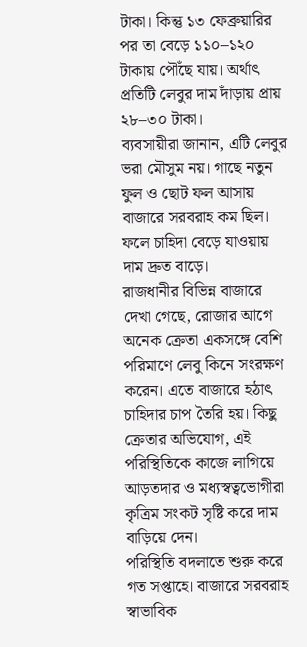টাকা। কিন্তু ১৩ ফেব্রুয়ারির পর তা বেড়ে ১১০–১২০ টাকায় পৌঁছে যায়। অর্থাৎ প্রতিটি লেবুর দাম দাঁড়ায় প্রায় ২৮–৩০ টাকা।
ব্যবসায়ীরা জানান, এটি লেবুর ভরা মৌসুম নয়। গাছে নতুন ফুল ও ছোট ফল আসায় বাজারে সরবরাহ কম ছিল। ফলে চাহিদা বেড়ে যাওয়ায় দাম দ্রুত বাড়ে।
রাজধানীর বিভিন্ন বাজারে দেখা গেছে, রোজার আগে অনেক ক্রেতা একসঙ্গে বেশি পরিমাণে লেবু কিনে সংরক্ষণ করেন। এতে বাজারে হঠাৎ চাহিদার চাপ তৈরি হয়। কিছু ক্রেতার অভিযোগ, এই পরিস্থিতিকে কাজে লাগিয়ে আড়তদার ও মধ্যস্বত্বভোগীরা কৃত্রিম সংকট সৃষ্টি করে দাম বাড়িয়ে দেন।
পরিস্থিতি বদলাতে শুরু করে গত সপ্তাহে। বাজারে সরবরাহ স্বাভাবিক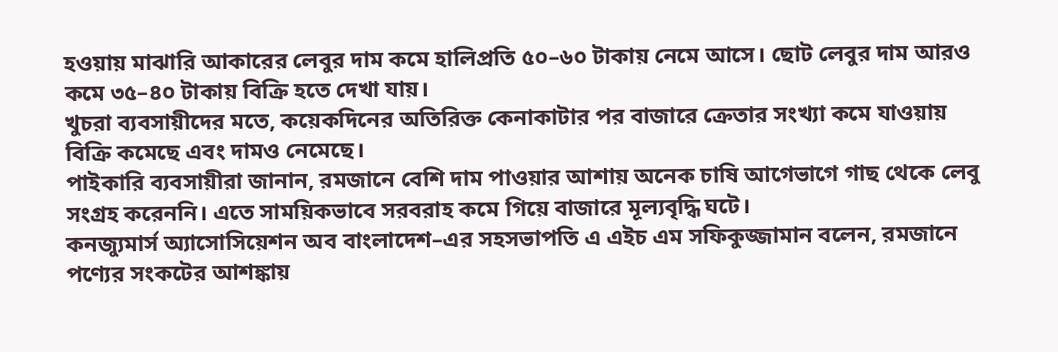হওয়ায় মাঝারি আকারের লেবুর দাম কমে হালিপ্রতি ৫০–৬০ টাকায় নেমে আসে। ছোট লেবুর দাম আরও কমে ৩৫–৪০ টাকায় বিক্রি হতে দেখা যায়।
খুচরা ব্যবসায়ীদের মতে, কয়েকদিনের অতিরিক্ত কেনাকাটার পর বাজারে ক্রেতার সংখ্যা কমে যাওয়ায় বিক্রি কমেছে এবং দামও নেমেছে।
পাইকারি ব্যবসায়ীরা জানান, রমজানে বেশি দাম পাওয়ার আশায় অনেক চাষি আগেভাগে গাছ থেকে লেবু সংগ্রহ করেননি। এতে সাময়িকভাবে সরবরাহ কমে গিয়ে বাজারে মূল্যবৃদ্ধি ঘটে।
কনজ্যুমার্স অ্যাসোসিয়েশন অব বাংলাদেশ–এর সহসভাপতি এ এইচ এম সফিকুজ্জামান বলেন, রমজানে পণ্যের সংকটের আশঙ্কায়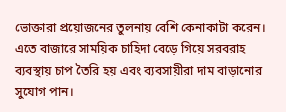ভোক্তারা প্রয়োজনের তুলনায় বেশি কেনাকাটা করেন। এতে বাজারে সাময়িক চাহিদা বেড়ে গিয়ে সরবরাহ ব্যবস্থায় চাপ তৈরি হয় এবং ব্যবসায়ীরা দাম বাড়ানোর সুযোগ পান।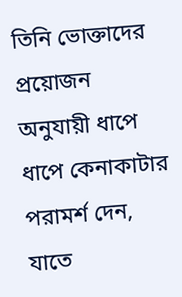তিনি ভোক্তাদের প্রয়োজন অনুযায়ী ধাপে ধাপে কেনাকাটার পরামর্শ দেন, যাতে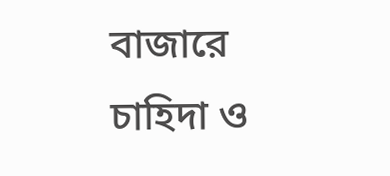বাজারে চাহিদা ও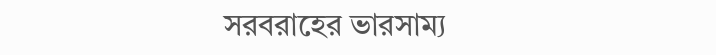সরবরাহের ভারসাম্য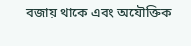বজায় থাকে এবং অযৌক্তিক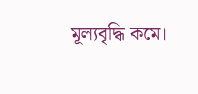মূল্যবৃদ্ধি কমে।